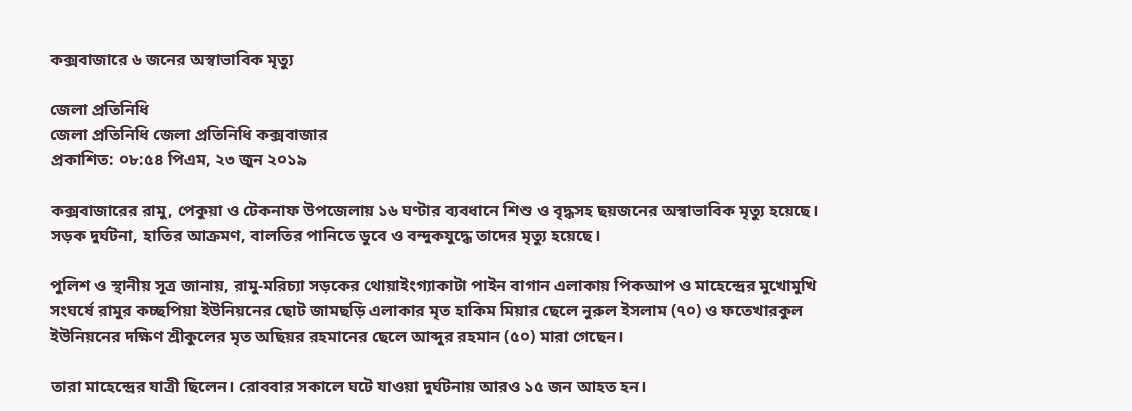কক্সবাজারে ৬ জনের অস্বাভাবিক মৃত্যু

জেলা প্রতিনিধি
জেলা প্রতিনিধি জেলা প্রতিনিধি কক্সবাজার
প্রকাশিত: ০৮:৫৪ পিএম, ২৩ জুন ২০১৯

কক্সবাজারের রামু, পেকুয়া ও টেকনাফ উপজেলায় ১৬ ঘণ্টার ব্যবধানে শিশু ও বৃদ্ধসহ ছয়জনের অস্বাভাবিক মৃত্যু হয়েছে। সড়ক দুর্ঘটনা, হাতির আক্রমণ, বালতির পানিতে ডুবে ও বন্দুকযুদ্ধে তাদের মৃত্যু হয়েছে।

পুলিশ ও স্থানীয় সূত্র জানায়, রামু-মরিচ্যা সড়কের থোয়াইংগ্যাকাটা পাইন বাগান এলাকায় পিকআপ ও মাহেন্দ্রের মুখোমুখি সংঘর্ষে রামুর কচ্ছপিয়া ইউনিয়নের ছোট জামছড়ি এলাকার মৃত হাকিম মিয়ার ছেলে নুরুল ইসলাম (৭০) ও ফতেখারকুল ইউনিয়নের দক্ষিণ শ্রীকুলের মৃত অছিয়র রহমানের ছেলে আব্দুর রহমান (৫০) মারা গেছেন।

তারা মাহেন্দ্রের যাত্রী ছিলেন। রোববার সকালে ঘটে যাওয়া দুর্ঘটনায় আরও ১৫ জন আহত হন।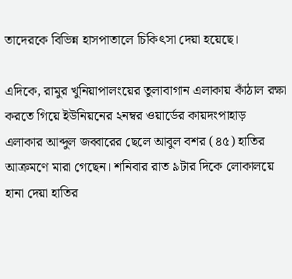তাদেরকে বিভিন্ন হাসপাতালে চিকিৎসা দেয়া হয়েছে।

এদিকে, রামুর খুনিয়াপালংয়ের তুলাবাগান এলাকায় কাঁঠাল রক্ষা করতে গিয়ে ইউনিয়নের ২নম্বর ওয়ার্ডের কায়দংপাহাড় এলাকার আব্দুল জব্বারের ছেলে আবুল বশর (৪৫) হাতির আক্রমণে মারা গেছেন। শনিবার রাত ৯টার দিকে লোকালয়ে হানা দেয়া হাতির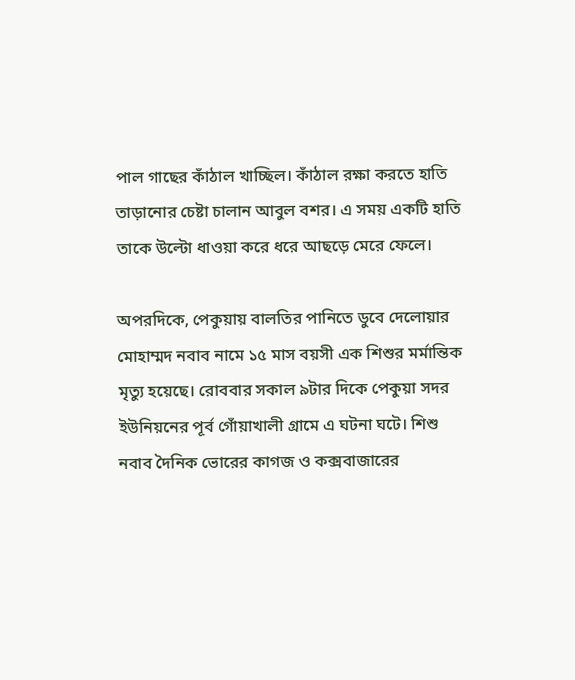পাল গাছের কাঁঠাল খাচ্ছিল। কাঁঠাল রক্ষা করতে হাতি তাড়ানোর চেষ্টা চালান আবুল বশর। এ সময় একটি হাতি তাকে উল্টো ধাওয়া করে ধরে আছড়ে মেরে ফেলে।

অপরদিকে, পেকুয়ায় বালতির পানিতে ডুবে দেলোয়ার মোহাম্মদ নবাব নামে ১৫ মাস বয়সী এক শিশুর মর্মান্তিক মৃত্যু হয়েছে। রোববার সকাল ৯টার দিকে পেকুয়া সদর ইউনিয়নের পূর্ব গোঁয়াখালী গ্রামে এ ঘটনা ঘটে। শিশু নবাব দৈনিক ভোরের কাগজ ও কক্সবাজারের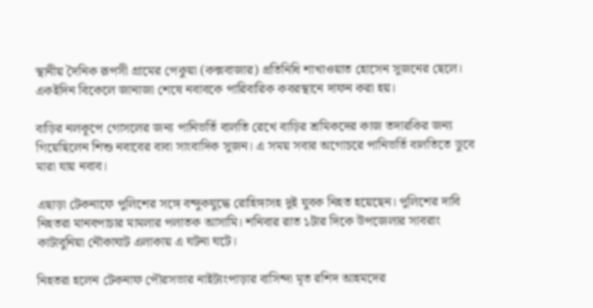স্থানীয় দৈনিক রূপসী গ্রামের পেকুয়া (কক্সবাজার) প্রতিনিধি শাখাওয়াত হোসেন সুজনের ছেলে। একইদিন বিকেলে জানাজা শেষে নবাবকে পারিবারিক কবরস্থানে দাফন করা হয়।

বাড়ির নলকূপে গোসলের জন্য পানিভর্তি বালতি রেখে বাড়ির শ্রমিকদের কাজ তদারকির জন্য গিয়েছিলেন শিশু নবাবের বাবা সাংবাদিক সুজন। এ সময় সবার অগোচরে পানিভর্তি বালতিতে ডুবে মারা যায় নবাব।

এছাড়া টেকনাফে পুলিশের সঙ্গে বন্দুকযুদ্ধে রোহিঙ্গাসহ দুই যুবক নিহত হয়েছেন। পুলিশের দাবি নিহতরা মানবপাচার মামলার পলাতক আসামি। শনিবার রাত ১টার দিকে উপজেলার সাবরাং কাটাবুনিয়া নৌকাঘাট এলাকায় এ ঘটনা ঘটে।

নিহতরা হলেন টেকনাফ পৌরসভার নাইট্যংপাড়ার বাসিন্দা মৃত রশিদ আহমদের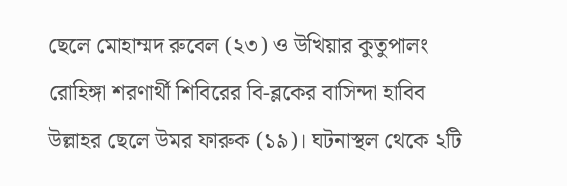ছেলে মোহাম্মদ রুবেল (২৩) ও উখিয়ার কুতুপালং রোহিঙ্গা শরণার্থী শিবিরের বি-ব্লকের বাসিন্দা হাবিব উল্লাহর ছেলে উমর ফারুক (১৯)। ঘটনাস্থল থেকে ২টি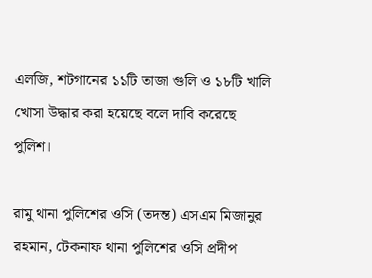এলজি, শটগানের ১১টি তাজা গুলি ও ১৮টি খালি খোসা উদ্ধার করা হয়েছে বলে দাবি করেছে পুলিশ।

রামু থানা পুলিশের ওসি (তদন্ত) এসএম মিজানুর রহমান, টেকনাফ থানা পুলিশের ওসি প্রদীপ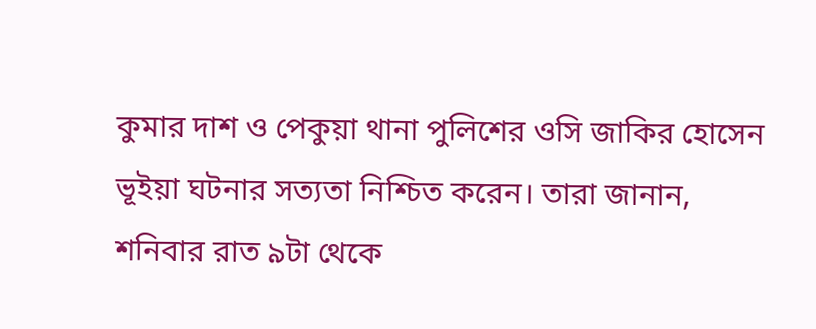কুমার দাশ ও পেকুয়া থানা পুলিশের ওসি জাকির হোসেন ভূইয়া ঘটনার সত্যতা নিশ্চিত করেন। তারা জানান, শনিবার রাত ৯টা থেকে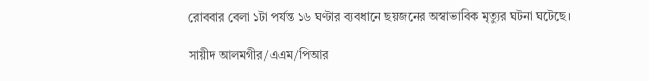রোববার বেলা ১টা পর্যন্ত ১৬ ঘণ্টার ব্যবধানে ছয়জনের অস্বাভাবিক মৃত্যুর ঘটনা ঘটেছে।

সায়ীদ আলমগীর/এএম/পিআর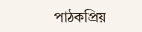পাঠকপ্রিয়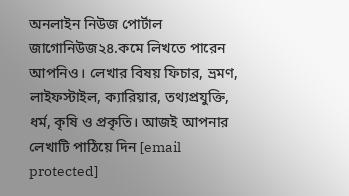অনলাইন নিউজ পোর্টাল জাগোনিউজ২৪.কমে লিখতে পারেন আপনিও। লেখার বিষয় ফিচার, ভ্রমণ, লাইফস্টাইল, ক্যারিয়ার, তথ্যপ্রযুক্তি, ধর্ম, কৃষি ও প্রকৃতি। আজই আপনার লেখাটি পাঠিয়ে দিন [email protected]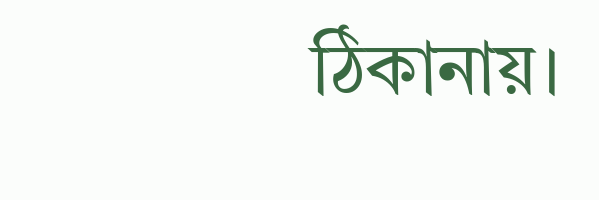ঠিকানায়।